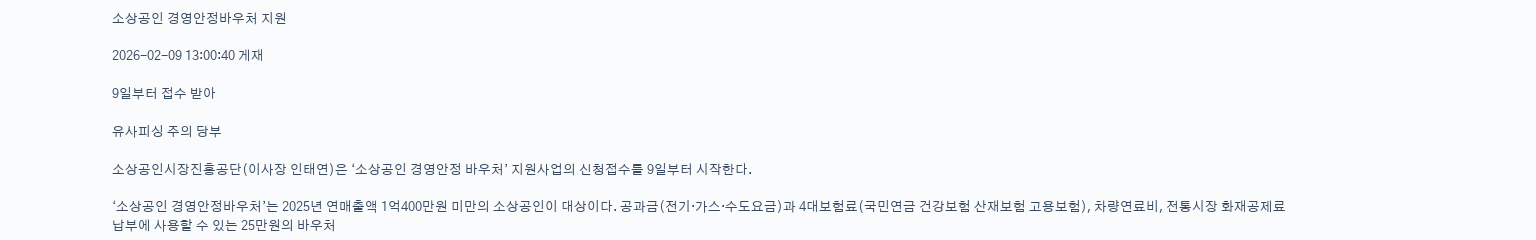소상공인 경영안정바우처 지원

2026-02-09 13:00:40 게재

9일부터 접수 받아

유사피싱 주의 당부

소상공인시장진흥공단(이사장 인태연)은 ‘소상공인 경영안정 바우처’ 지원사업의 신청접수를 9일부터 시작한다.

‘소상공인 경영안정바우처’는 2025년 연매출액 1억400만원 미만의 소상공인이 대상이다. 공과금(전기·가스·수도요금)과 4대보험료(국민연금 건강보험 산재보험 고용보험), 차량연료비, 전통시장 화재공제료 납부에 사용할 수 있는 25만원의 바우처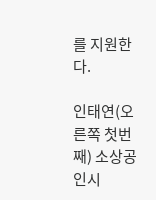를 지원한다.

인태연(오른쪽 첫번째) 소상공인시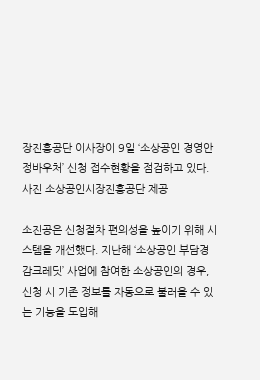장진흥공단 이사장이 9일 ‘소상공인 경영안정바우처’ 신청 접수현황을 점검하고 있다. 사진 소상공인시장진흥공단 제공

소진공은 신청절차 편의성을 높이기 위해 시스템을 개선했다. 지난해 ‘소상공인 부담경감크레딧’ 사업에 참여한 소상공인의 경우, 신청 시 기존 정보를 자동으로 불러올 수 있는 기능을 도입해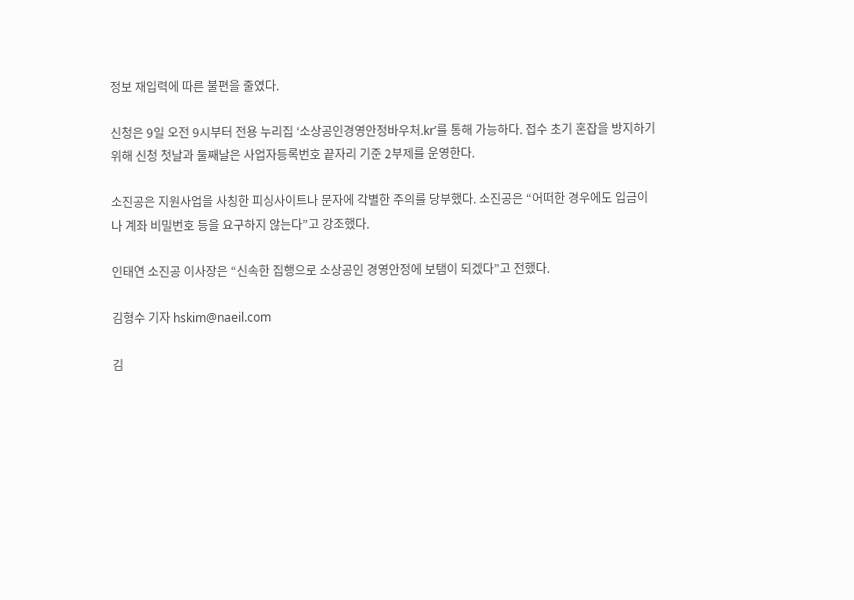정보 재입력에 따른 불편을 줄였다.

신청은 9일 오전 9시부터 전용 누리집 ‘소상공인경영안정바우처.kr’를 통해 가능하다. 접수 초기 혼잡을 방지하기 위해 신청 첫날과 둘째날은 사업자등록번호 끝자리 기준 2부제를 운영한다.

소진공은 지원사업을 사칭한 피싱사이트나 문자에 각별한 주의를 당부했다. 소진공은 “어떠한 경우에도 입금이나 계좌 비밀번호 등을 요구하지 않는다”고 강조했다.

인태연 소진공 이사장은 “신속한 집행으로 소상공인 경영안정에 보탬이 되겠다”고 전했다.

김형수 기자 hskim@naeil.com

김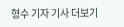형수 기자 기사 더보기